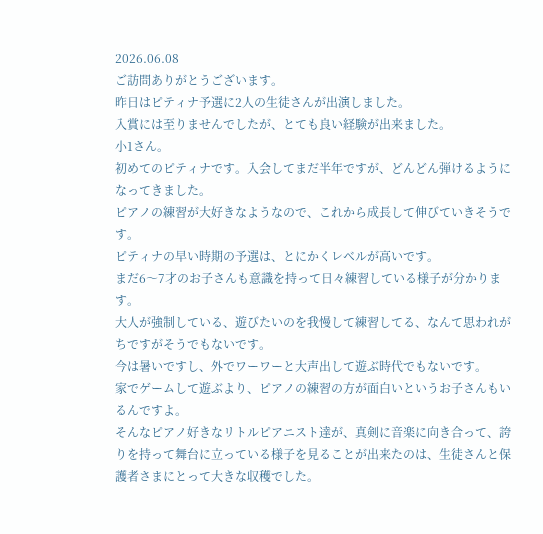2026.06.08
ご訪問ありがとうございます。
昨日はピティナ予選に2人の生徒さんが出演しました。
入賞には至りませんでしたが、とても良い経験が出来ました。
小1さん。
初めてのピティナです。入会してまだ半年ですが、どんどん弾けるようになってきました。
ピアノの練習が大好きなようなので、これから成長して伸びていきそうです。
ピティナの早い時期の予選は、とにかくレベルが高いです。
まだ6〜7才のお子さんも意識を持って日々練習している様子が分かります。
大人が強制している、遊びたいのを我慢して練習してる、なんて思われがちですがそうでもないです。
今は暑いですし、外でワーワーと大声出して遊ぶ時代でもないです。
家でゲームして遊ぶより、ピアノの練習の方が面白いというお子さんもいるんですよ。
そんなピアノ好きなリトルピアニスト達が、真剣に音楽に向き合って、誇りを持って舞台に立っている様子を見ることが出来たのは、生徒さんと保護者さまにとって大きな収穫でした。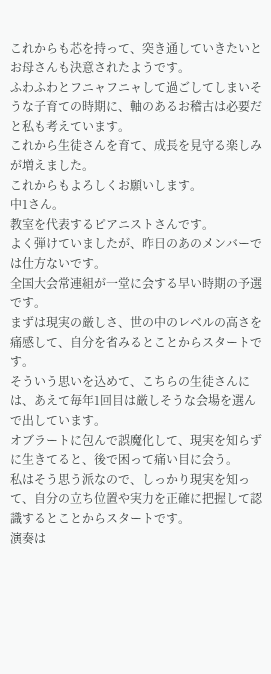これからも芯を持って、突き通していきたいとお母さんも決意されたようです。
ふわふわとフニャフニャして過ごしてしまいそうな子育ての時期に、軸のあるお稽古は必要だと私も考えています。
これから生徒さんを育て、成長を見守る楽しみが増えました。
これからもよろしくお願いします。
中1さん。
教室を代表するピアニストさんです。
よく弾けていましたが、昨日のあのメンバーでは仕方ないです。
全国大会常連組が一堂に会する早い時期の予選です。
まずは現実の厳しさ、世の中のレベルの高さを痛感して、自分を省みるとことからスタートです。
そういう思いを込めて、こちらの生徒さんには、あえて毎年1回目は厳しそうな会場を選んで出しています。
オブラートに包んで誤魔化して、現実を知らずに生きてると、後で困って痛い目に会う。
私はそう思う派なので、しっかり現実を知って、自分の立ち位置や実力を正確に把握して認識するとことからスタートです。
演奏は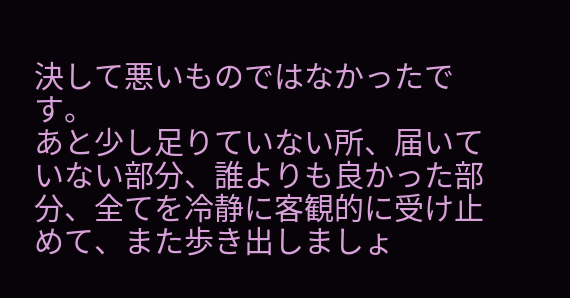決して悪いものではなかったです。
あと少し足りていない所、届いていない部分、誰よりも良かった部分、全てを冷静に客観的に受け止めて、また歩き出しましょ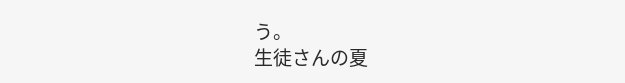う。
生徒さんの夏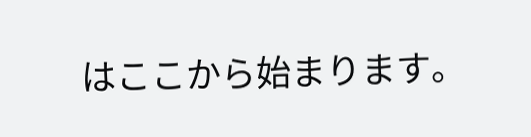はここから始まります。